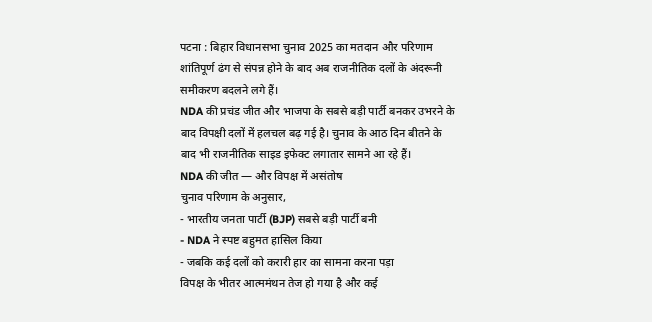पटना : बिहार विधानसभा चुनाव 2025 का मतदान और परिणाम शांतिपूर्ण ढंग से संपन्न होने के बाद अब राजनीतिक दलों के अंदरूनी समीकरण बदलने लगे हैं।
NDA की प्रचंड जीत और भाजपा के सबसे बड़ी पार्टी बनकर उभरने के बाद विपक्षी दलों में हलचल बढ़ गई है। चुनाव के आठ दिन बीतने के बाद भी राजनीतिक साइड इफेक्ट लगातार सामने आ रहे हैं।
NDA की जीत — और विपक्ष में असंतोष
चुनाव परिणाम के अनुसार,
- भारतीय जनता पार्टी (BJP) सबसे बड़ी पार्टी बनी
- NDA ने स्पष्ट बहुमत हासिल किया
- जबकि कई दलों को करारी हार का सामना करना पड़ा
विपक्ष के भीतर आत्ममंथन तेज हो गया है और कई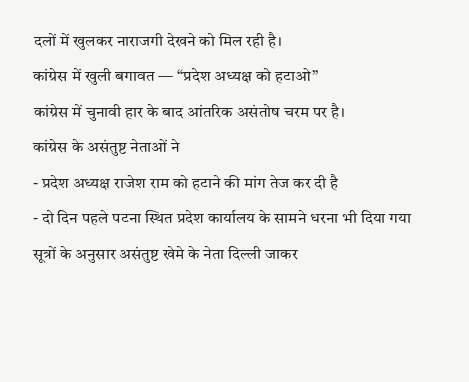दलों में खुलकर नाराजगी देखने को मिल रही है।
कांग्रेस में खुली बगावत — “प्रदेश अध्यक्ष को हटाओ”
कांग्रेस में चुनावी हार के बाद आंतरिक असंतोष चरम पर है।
कांग्रेस के असंतुष्ट नेताओं ने
- प्रदेश अध्यक्ष राजेश राम को हटाने की मांग तेज कर दी है
- दो दिन पहले पटना स्थित प्रदेश कार्यालय के सामने धरना भी दिया गया
सूत्रों के अनुसार असंतुष्ट खेमे के नेता दिल्ली जाकर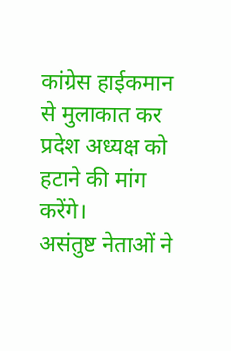कांग्रेस हाईकमान से मुलाकात कर प्रदेश अध्यक्ष को हटाने की मांग करेंगे।
असंतुष्ट नेताओं ने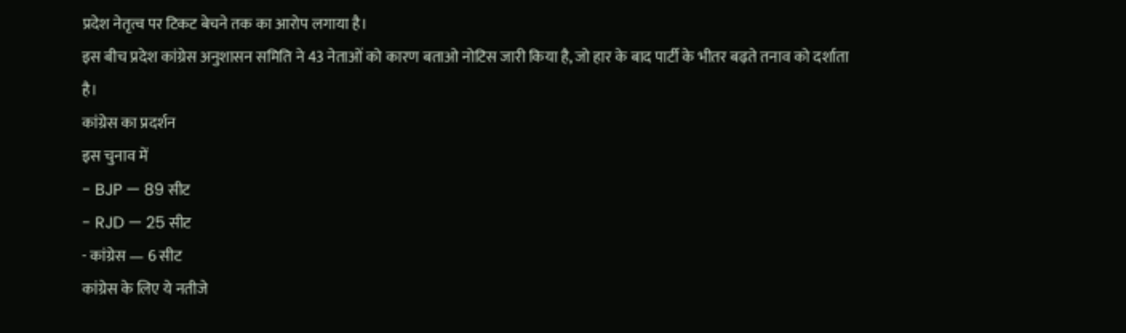प्रदेश नेतृत्व पर टिकट बेचने तक का आरोप लगाया है।
इस बीच प्रदेश कांग्रेस अनुशासन समिति ने 43 नेताओं को कारण बताओ नोटिस जारी किया है, जो हार के बाद पार्टी के भीतर बढ़ते तनाव को दर्शाता है।
कांग्रेस का प्रदर्शन
इस चुनाव में
- BJP — 89 सीट
- RJD — 25 सीट
- कांग्रेस — 6 सीट
कांग्रेस के लिए ये नतीजे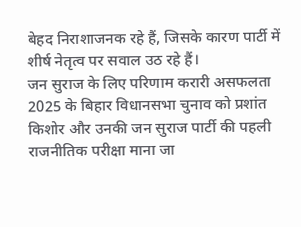बेहद निराशाजनक रहे हैं, जिसके कारण पार्टी में शीर्ष नेतृत्व पर सवाल उठ रहे हैं।
जन सुराज के लिए परिणाम करारी असफलता
2025 के बिहार विधानसभा चुनाव को प्रशांत किशोर और उनकी जन सुराज पार्टी की पहली राजनीतिक परीक्षा माना जा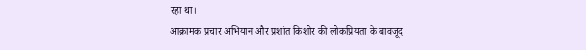रहा था।
आक्रामक प्रचार अभियान और प्रशांत किशोर की लोकप्रियता के बावजूद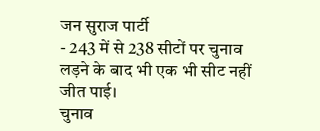जन सुराज पार्टी
- 243 में से 238 सीटों पर चुनाव लड़ने के बाद भी एक भी सीट नहीं जीत पाई।
चुनाव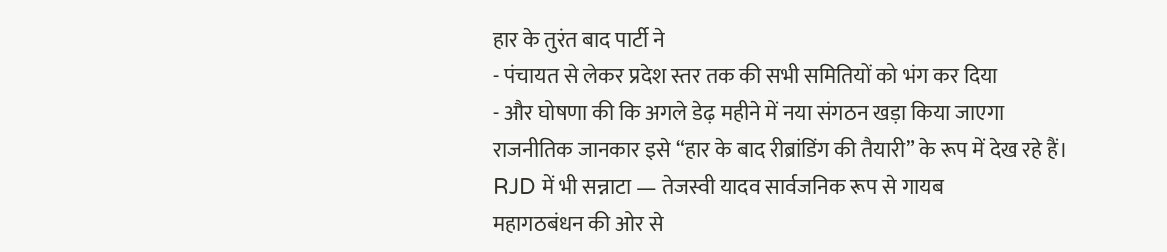हार के तुरंत बाद पार्टी ने
- पंचायत से लेकर प्रदेश स्तर तक की सभी समितियों को भंग कर दिया
- और घोषणा की कि अगले डेढ़ महीने में नया संगठन खड़ा किया जाएगा
राजनीतिक जानकार इसे “हार के बाद रीब्रांडिंग की तैयारी” के रूप में देख रहे हैं।
RJD में भी सन्नाटा — तेजस्वी यादव सार्वजनिक रूप से गायब
महागठबंधन की ओर से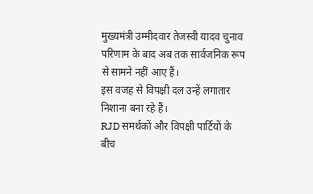मुख्यमंत्री उम्मीदवार तेजस्वी यादव चुनाव परिणाम के बाद अब तक सार्वजनिक रूप से सामने नहीं आए हैं।
इस वजह से विपक्षी दल उन्हें लगातार निशाना बना रहे हैं।
RJD समर्थकों और विपक्षी पार्टियों के बीच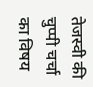तेजस्वी की चुप्पी चर्चा का विषय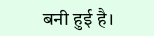बनी हुई है।